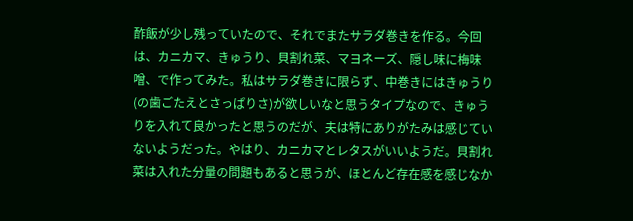酢飯が少し残っていたので、それでまたサラダ巻きを作る。今回は、カニカマ、きゅうり、貝割れ菜、マヨネーズ、隠し味に梅味噌、で作ってみた。私はサラダ巻きに限らず、中巻きにはきゅうり(の歯ごたえとさっぱりさ)が欲しいなと思うタイプなので、きゅうりを入れて良かったと思うのだが、夫は特にありがたみは感じていないようだった。やはり、カニカマとレタスがいいようだ。貝割れ菜は入れた分量の問題もあると思うが、ほとんど存在感を感じなか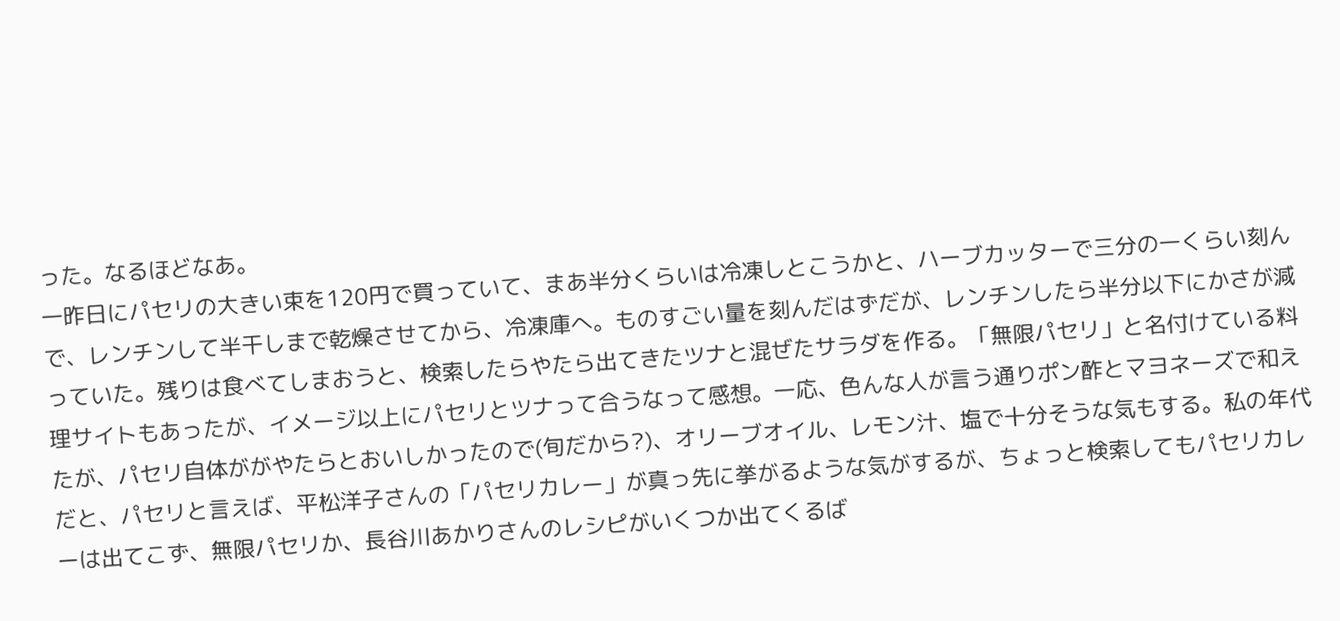った。なるほどなあ。
一昨日にパセリの大きい束を120円で買っていて、まあ半分くらいは冷凍しとこうかと、ハーブカッターで三分の一くらい刻んで、レンチンして半干しまで乾燥させてから、冷凍庫へ。ものすごい量を刻んだはずだが、レンチンしたら半分以下にかさが減っていた。残りは食べてしまおうと、検索したらやたら出てきたツナと混ぜたサラダを作る。「無限パセリ」と名付けている料理サイトもあったが、イメージ以上にパセリとツナって合うなって感想。一応、色んな人が言う通りポン酢とマヨネーズで和えたが、パセリ自体ががやたらとおいしかったので(旬だから?)、オリーブオイル、レモン汁、塩で十分そうな気もする。私の年代だと、パセリと言えば、平松洋子さんの「パセリカレー」が真っ先に挙がるような気がするが、ちょっと検索してもパセリカレーは出てこず、無限パセリか、長谷川あかりさんのレシピがいくつか出てくるば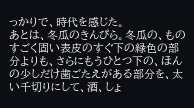っかりで、時代を感じた。
あとは、冬瓜のきんぴら。冬瓜の、ものすごく固い表皮のすぐ下の緑色の部分よりも、さらにもうひとつ下の、ほんの少しだけ歯ごたえがある部分を、太い千切りにして、酒、しょ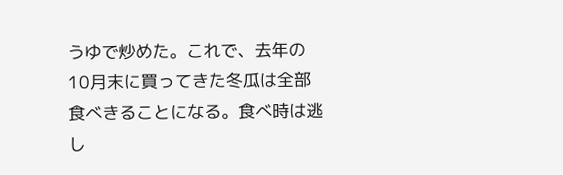うゆで炒めた。これで、去年の10月末に買ってきた冬瓜は全部食べきることになる。食べ時は逃し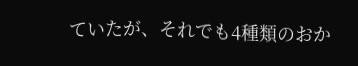ていたが、それでも4種類のおか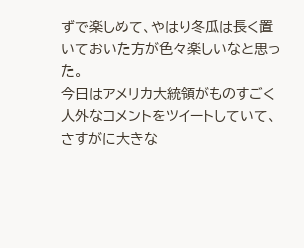ずで楽しめて、やはり冬瓜は長く置いておいた方が色々楽しいなと思った。
今日はアメリカ大統領がものすごく人外なコメントをツイートしていて、さすがに大きな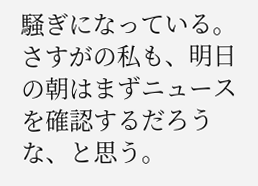騒ぎになっている。さすがの私も、明日の朝はまずニュースを確認するだろうな、と思う。